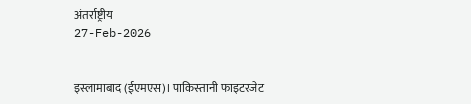अंतर्राष्ट्रीय
27-Feb-2026


इस्‍लामाबाद (ईएमएस)। पाकिस्‍तानी फाइटरजेट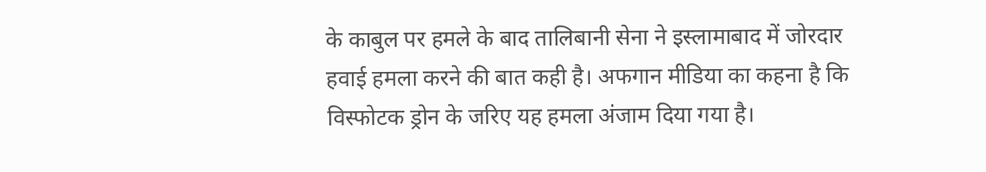के काबुल पर हमले के बाद तालिबानी सेना ने इस्‍लामाबाद में जोरदार हवाई हमला करने की बात कही है। अफगान मीडिया का कहना है कि विस्फोटक ड्रोन के जरिए यह हमला अंजाम दिया गया है।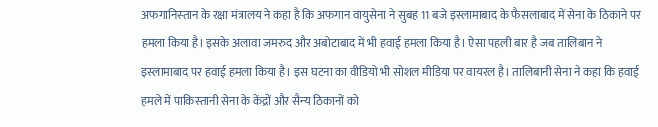अफगानिस्‍तान के रक्षा मंत्रालय ने कहा है कि अफगान वायुसेना ने सुबह 11 बजे इस्‍लामाबाद के फैसलाबाद में सेना के ठिकाने पर हमला किया है। इसके अलावा जमरुद और अबोटाबाद में भी हवाई हमला किया है। ऐसा पहली बार है जब तालिबान ने इस्‍लामाबाद पर हवाई हमला किया है। इस घटना का वीडियो भी सोशल मीडिया पर वायरल है। तालिबानी सेना ने कहा कि हवाई हमले में पाकिस्‍तानी सेना के केंद्रों और सैन्‍य ठिकानों को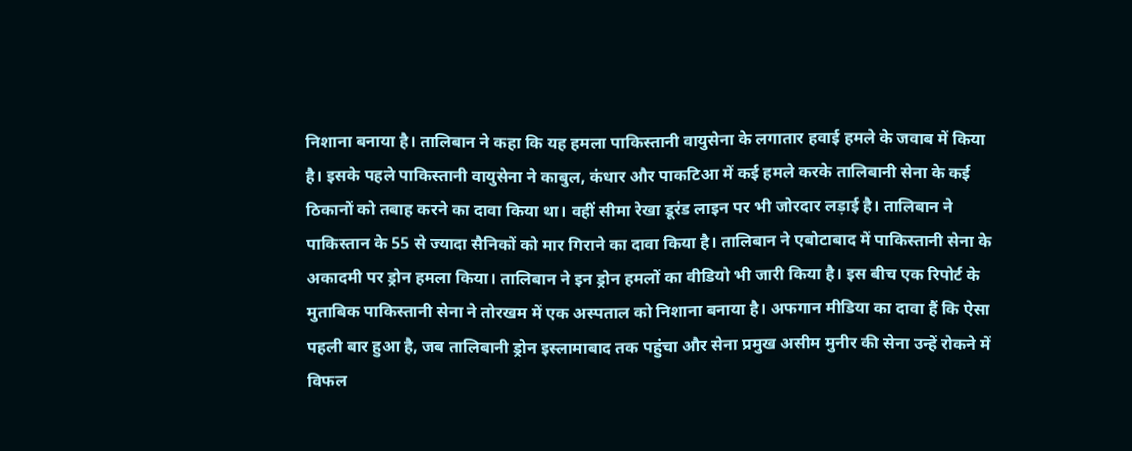निशाना बनाया है। तालिबान ने कहा कि यह हमला पाकिस्‍तानी वायुसेना के लगातार हवाई हमले के जवाब में किया है। इसके पहले पाकिस्‍तानी वायुसेना ने काबुल, कंधार और पाकटिआ में कई हमले करके तालिबानी सेना के कई ठिकानों को तबाह करने का दावा किया था। वहीं सीमा रेखा डूरंड लाइन पर भी जोरदार लड़ाई है। तालिबान ने पाकिस्‍तान के 55 से ज्‍यादा सैनिकों को मार गिराने का दावा किया है। तालिबान ने एबोटाबाद में पाकिस्‍तानी सेना के अकादमी पर ड्रोन हमला किया। तालिबान ने इन ड्रोन हमलों का वीडियो भी जारी किया है। इस बीच एक रिपोर्ट के मुताबिक पाकिस्‍तानी सेना ने तोरखम में एक अस्‍पताल को निशाना बनाया है। अफगान मीडिया का दावा हैं कि ऐसा पहली बार हुआ है, जब तालिबानी ड्रोन इस्‍लामाबाद तक पहुंचा और सेना प्रमुख असीम मुनीर की सेना उन्हें रोकने में विफल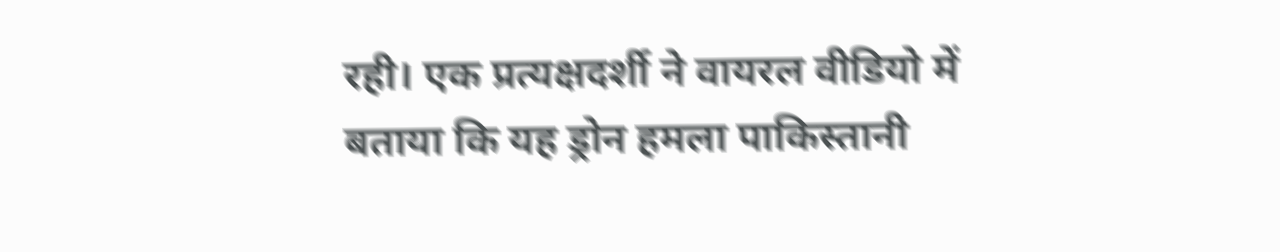रही। एक प्रत्‍यक्षदर्शी ने वायरल वीडियो में बताया कि यह ड्रोन हमला पाकिस्‍तानी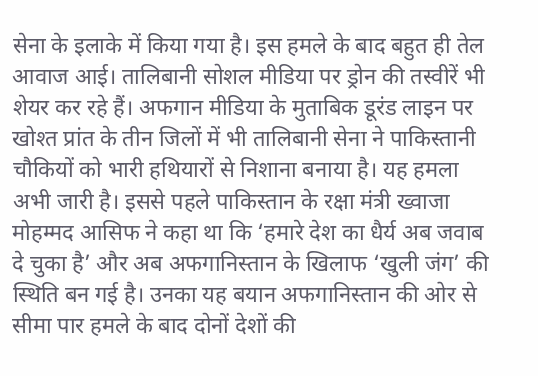सेना के इलाके में किया गया है। इस हमले के बाद बहुत ही तेल आवाज आई। तालिबानी सोशल मीडिया पर ड्रोन की तस्‍वीरें भी शेयर कर रहे हैं। अफगान मीडिया के मुताबिक डूरंड लाइन पर खोश्‍त प्रांत के तीन जिलों में भी तालिबानी सेना ने पाकिस्‍तानी चौकियों को भारी हथियारों से निशाना बनाया है। यह हमला अभी जारी है। इससे पहले पाकिस्तान के रक्षा मंत्री ख्वाजा मोहम्मद आसिफ ने कहा था कि ‘हमारे देश का धैर्य अब जवाब दे चुका है’ और अब अफगानिस्तान के खिलाफ ‘खुली जंग’ की स्थिति बन गई है। उनका यह बयान अफगानिस्तान की ओर से सीमा पार हमले के बाद दोनों देशों की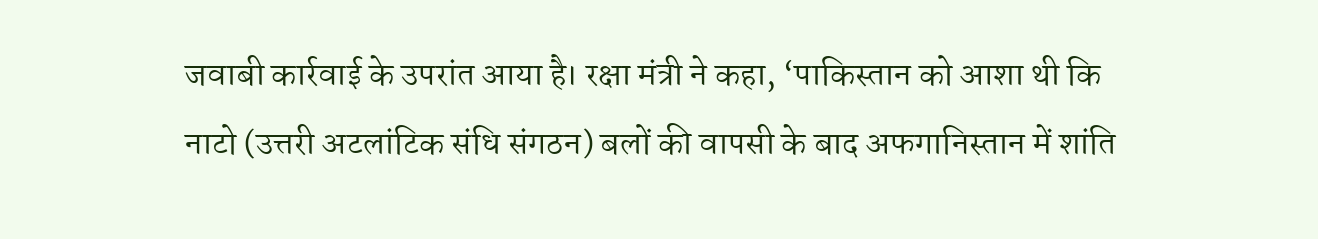जवाबी कार्रवाई के उपरांत आया है। रक्षा मंत्री ने कहा, ‘पाकिस्तान को आशा थी कि नाटो (उत्तरी अटलांटिक संधि संगठन) बलों की वापसी के बाद अफगानिस्तान में शांति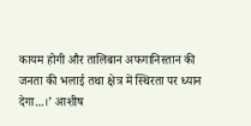कायम होगी और तालिबान अफगानिस्तान की जनता की भलाई तथा क्षेत्र में स्थिरता पर ध्यान देगा...।’ आशीष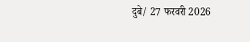दुबे/ 27 फरवरी 2026